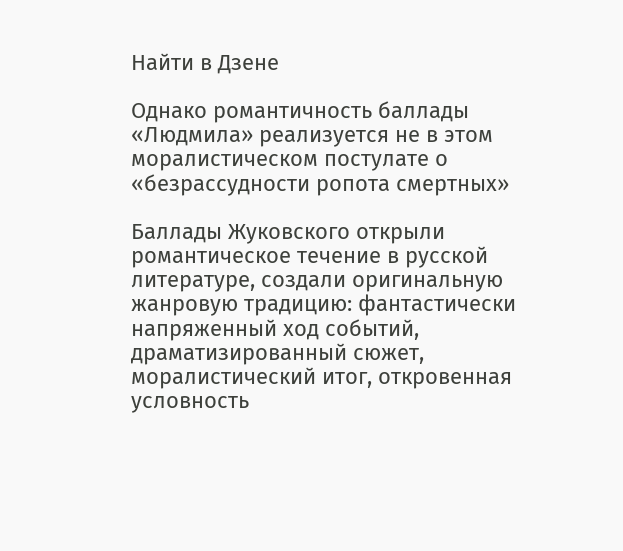Найти в Дзене

Однако романтичность баллады «Людмила» реализуется не в этом моралистическом постулате о «безрассудности ропота смертных»

Баллады Жуковского открыли романтическое течение в русской литературе, создали оригинальную жанровую традицию: фантастически напряженный ход событий, драматизированный сюжет, моралистический итог, откровенная условность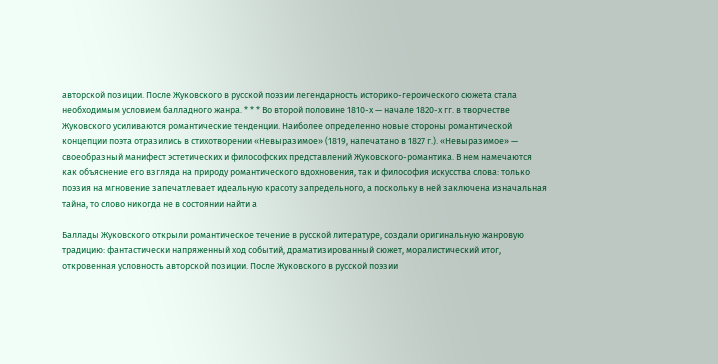авторской позиции. После Жуковского в русской поэзии легендарность историко-героического сюжета стала необходимым условием балладного жанра. * * * Во второй половине 1810-х — начале 1820-х гг. в творчестве Жуковского усиливаются романтические тенденции. Наиболее определенно новые стороны романтической концепции поэта отразились в стихотворении «Невыразимое» (1819, напечатано в 1827 г.). «Невыразимое» — своеобразный манифест эстетических и философских представлений Жуковского-романтика. В нем намечаются как объяснение его взгляда на природу романтического вдохновения, так и философия искусства слова: только поэзия на мгновение запечатлевает идеальную красоту запредельного, а поскольку в ней заключена изначальная тайна, то слово никогда не в состоянии найти а

Баллады Жуковского открыли романтическое течение в русской литературе, создали оригинальную жанровую традицию: фантастически напряженный ход событий, драматизированный сюжет, моралистический итог, откровенная условность авторской позиции. После Жуковского в русской поэзии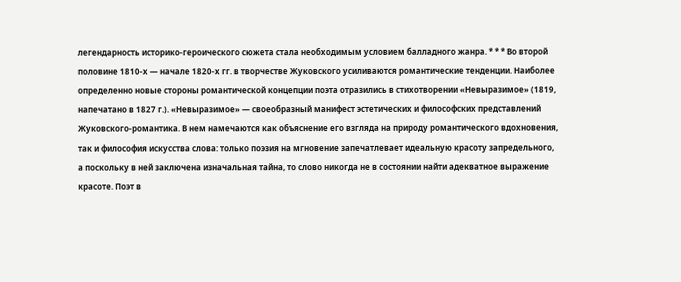легендарность историко-героического сюжета стала необходимым условием балладного жанра. * * * Во второй половине 1810-х — начале 1820-х гг. в творчестве Жуковского усиливаются романтические тенденции. Наиболее определенно новые стороны романтической концепции поэта отразились в стихотворении «Невыразимое» (1819, напечатано в 1827 г.). «Невыразимое» — своеобразный манифест эстетических и философских представлений Жуковского-романтика. В нем намечаются как объяснение его взгляда на природу романтического вдохновения, так и философия искусства слова: только поэзия на мгновение запечатлевает идеальную красоту запредельного, а поскольку в ней заключена изначальная тайна, то слово никогда не в состоянии найти адекватное выражение красоте. Поэт в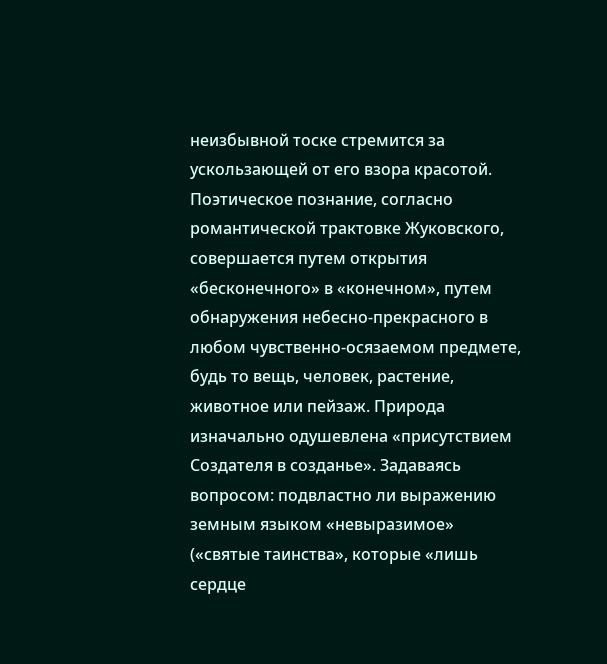неизбывной тоске стремится за ускользающей от его взора красотой. Поэтическое познание, согласно романтической трактовке Жуковского, совершается путем открытия «бесконечного» в «конечном», путем обнаружения небесно-прекрасного в любом чувственно-осязаемом предмете, будь то вещь, человек, растение, животное или пейзаж. Природа изначально одушевлена «присутствием Создателя в созданье». Задаваясь вопросом: подвластно ли выражению земным языком «невыразимое» («святые таинства», которые «лишь сердце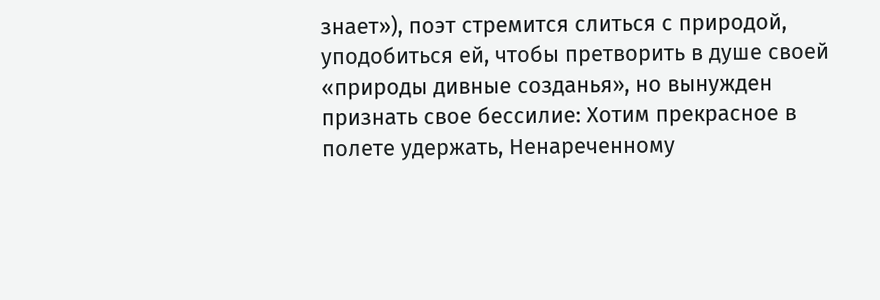знает»), поэт стремится слиться с природой, уподобиться ей, чтобы претворить в душе своей «природы дивные созданья», но вынужден признать свое бессилие: Хотим прекрасное в полете удержать, Ненареченному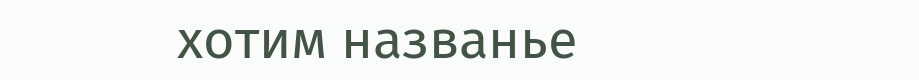хотим названье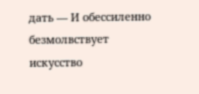дать — И обессиленно безмолвствует искусство